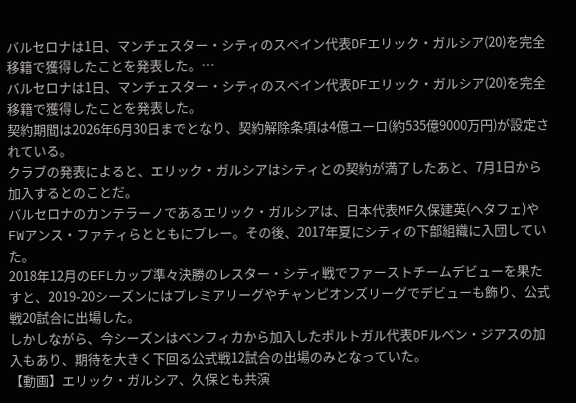バルセロナは1日、マンチェスター・シティのスペイン代表DFエリック・ガルシア(20)を完全移籍で獲得したことを発表した。…
バルセロナは1日、マンチェスター・シティのスペイン代表DFエリック・ガルシア(20)を完全移籍で獲得したことを発表した。
契約期間は2026年6月30日までとなり、契約解除条項は4億ユーロ(約535億9000万円)が設定されている。
クラブの発表によると、エリック・ガルシアはシティとの契約が満了したあと、7月1日から加入するとのことだ。
バルセロナのカンテラーノであるエリック・ガルシアは、日本代表MF久保建英(ヘタフェ)やFWアンス・ファティらとともにプレー。その後、2017年夏にシティの下部組織に入団していた。
2018年12月のEFLカップ準々決勝のレスター・シティ戦でファーストチームデビューを果たすと、2019-20シーズンにはプレミアリーグやチャンピオンズリーグでデビューも飾り、公式戦20試合に出場した。
しかしながら、今シーズンはベンフィカから加入したポルトガル代表DFルベン・ジアスの加入もあり、期待を大きく下回る公式戦12試合の出場のみとなっていた。
【動画】エリック・ガルシア、久保とも共演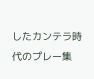したカンテラ時代のプレー集